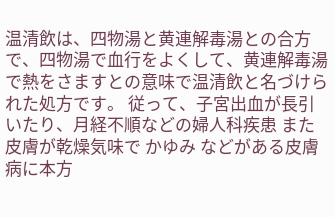温清飲は、四物湯と黄連解毒湯との合方で、四物湯で血行をよくして、黄連解毒湯で熱をさますとの意味で温清飲と名づけられた処方です。 従って、子宮出血が長引いたり、月経不順などの婦人科疾患 また 皮膚が乾燥気味で かゆみ などがある皮膚病に本方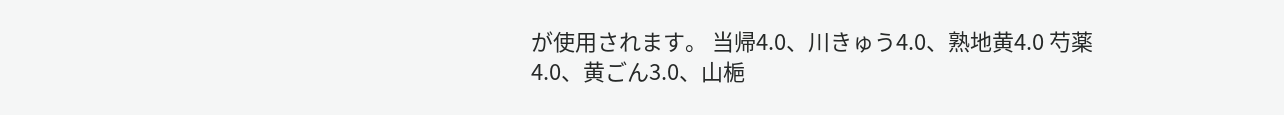が使用されます。 当帰4.0、川きゅう4.0、熟地黄4.0 芍薬4.0、黄ごん3.0、山梔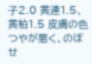子2.0 黄連1.5、黄柏1.5 皮膚の色つやが悪く、のぼせ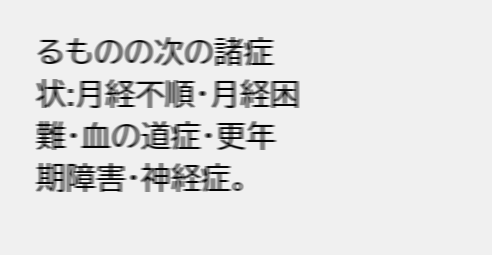るものの次の諸症状:月経不順・月経困難・血の道症・更年期障害・神経症。